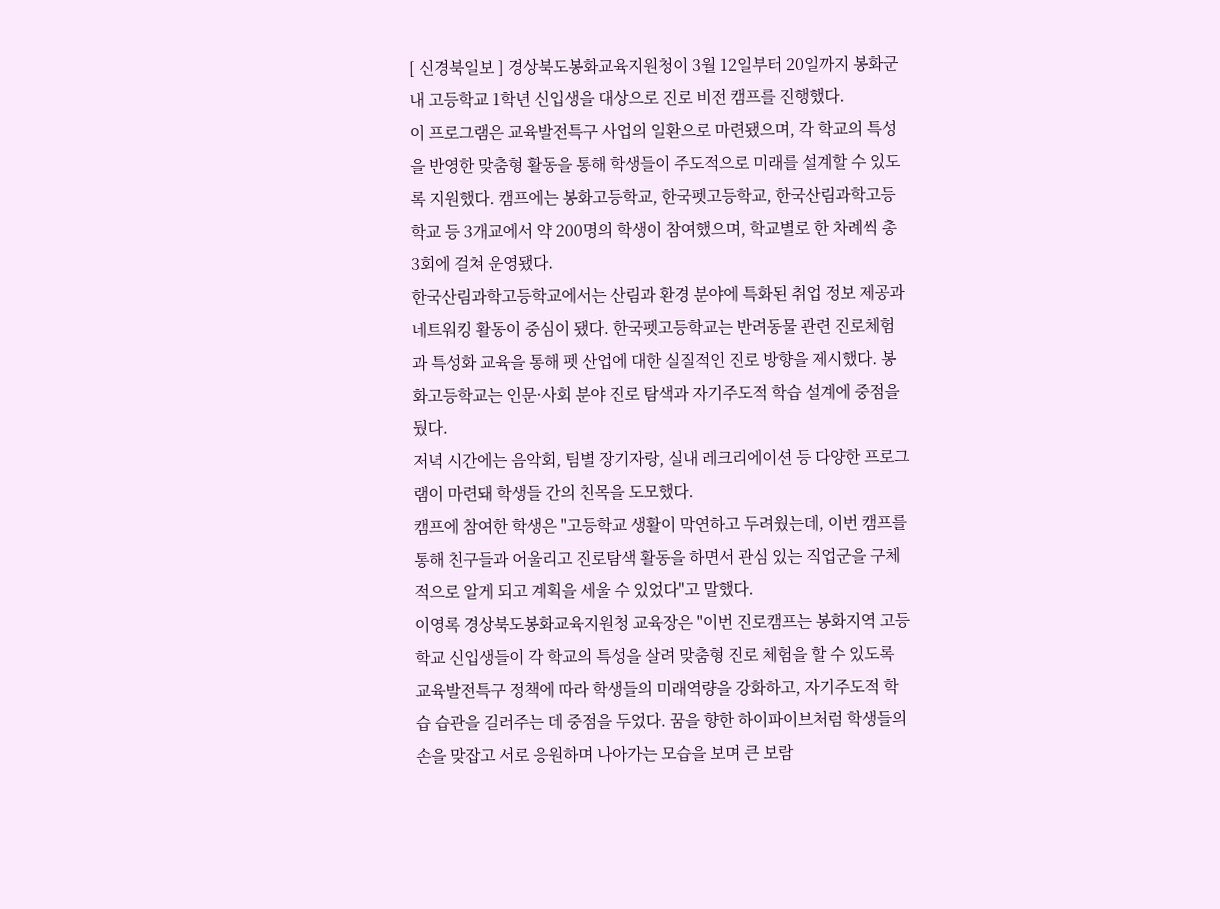[ 신경북일보 ] 경상북도봉화교육지원청이 3월 12일부터 20일까지 봉화군 내 고등학교 1학년 신입생을 대상으로 진로 비전 캠프를 진행했다.
이 프로그램은 교육발전특구 사업의 일환으로 마련됐으며, 각 학교의 특성을 반영한 맞춤형 활동을 통해 학생들이 주도적으로 미래를 설계할 수 있도록 지원했다. 캠프에는 봉화고등학교, 한국펫고등학교, 한국산림과학고등학교 등 3개교에서 약 200명의 학생이 참여했으며, 학교별로 한 차례씩 총 3회에 걸쳐 운영됐다.
한국산림과학고등학교에서는 산림과 환경 분야에 특화된 취업 정보 제공과 네트워킹 활동이 중심이 됐다. 한국펫고등학교는 반려동물 관련 진로체험과 특성화 교육을 통해 펫 산업에 대한 실질적인 진로 방향을 제시했다. 봉화고등학교는 인문·사회 분야 진로 탐색과 자기주도적 학습 설계에 중점을 뒀다.
저녁 시간에는 음악회, 팀별 장기자랑, 실내 레크리에이션 등 다양한 프로그램이 마련돼 학생들 간의 친목을 도모했다.
캠프에 참여한 학생은 "고등학교 생활이 막연하고 두려웠는데, 이번 캠프를 통해 친구들과 어울리고 진로탐색 활동을 하면서 관심 있는 직업군을 구체적으로 알게 되고 계획을 세울 수 있었다"고 말했다.
이영록 경상북도봉화교육지원청 교육장은 "이번 진로캠프는 봉화지역 고등학교 신입생들이 각 학교의 특성을 살려 맞춤형 진로 체험을 할 수 있도록 교육발전특구 정책에 따라 학생들의 미래역량을 강화하고, 자기주도적 학습 습관을 길러주는 데 중점을 두었다. 꿈을 향한 하이파이브처럼 학생들의 손을 맞잡고 서로 응원하며 나아가는 모습을 보며 큰 보람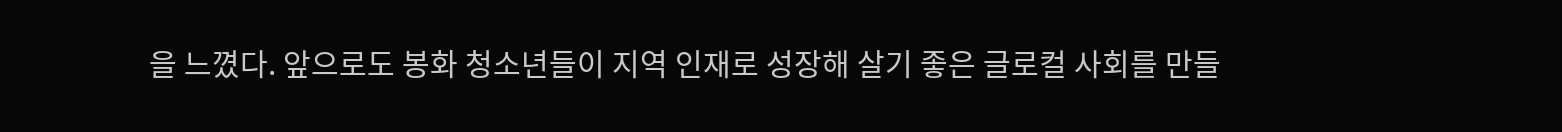을 느꼈다. 앞으로도 봉화 청소년들이 지역 인재로 성장해 살기 좋은 글로컬 사회를 만들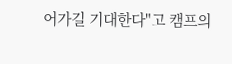어가길 기대한다"고 캠프의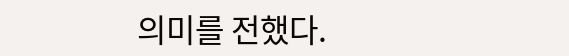의미를 전했다.